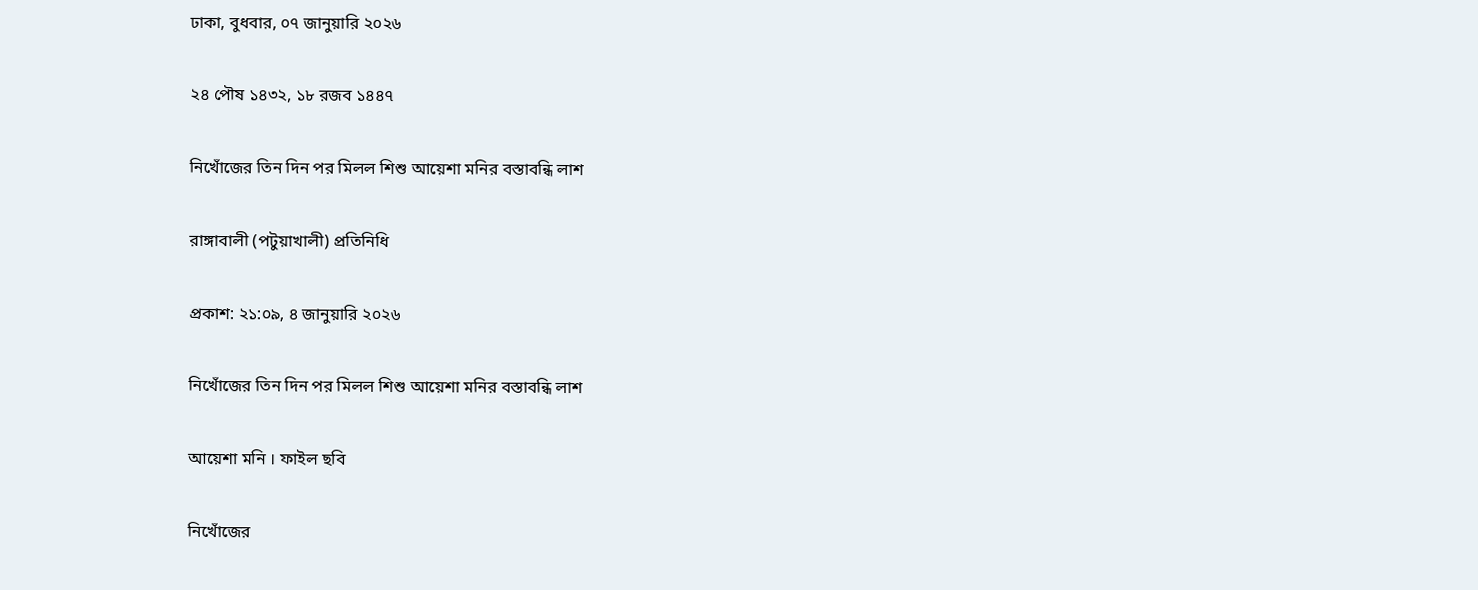ঢাকা, বুধবার, ০৭ জানুয়ারি ২০২৬

২৪ পৌষ ১৪৩২, ১৮ রজব ১৪৪৭

নিখোঁজের তিন দিন পর মিলল শিশু আয়েশা মনির বস্তাবন্ধি লাশ

রাঙ্গাবালী (পটুয়াখালী) প্রতিনিধি

প্রকাশ: ২১:০৯, ৪ জানুয়ারি ২০২৬

নিখোঁজের তিন দিন পর মিলল শিশু আয়েশা মনির বস্তাবন্ধি লাশ

আয়েশা মনি । ফাইল ছবি

নিখোঁজের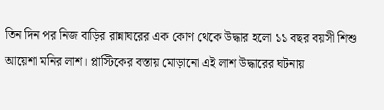তিন দিন পর নিজ বাড়ির রান্নাঘরের এক কোণ থেকে উদ্ধার হলো ১১ বছর বয়সী শিশু আয়েশা মনির লাশ। প্লাস্টিকের বস্তায় মোড়ানো এই লাশ উদ্ধারের ঘটনায়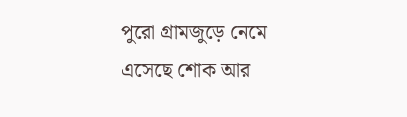পুরো গ্রামজুড়ে নেমে এসেছে শোক আর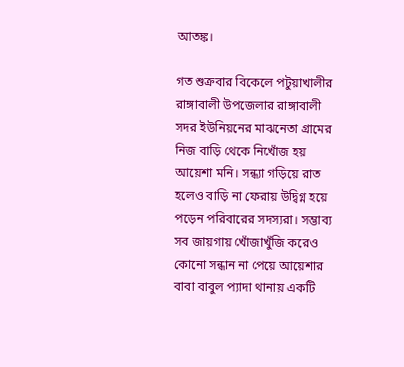আতঙ্ক।

গত শুক্রবার বিকেলে পটুয়াখালীর রাঙ্গাবালী উপজেলার রাঙ্গাবালী সদর ইউনিয়নের মাঝনেতা গ্রামের নিজ বাড়ি থেকে নিখোঁজ হয় আয়েশা মনি। সন্ধ্যা গড়িয়ে রাত হলেও বাড়ি না ফেরায় উদ্বিগ্ন হয়ে পড়েন পরিবারের সদস্যরা। সম্ভাব্য সব জায়গায় খোঁজাখুঁজি করেও কোনো সন্ধান না পেয়ে আয়েশার বাবা বাবুল প্যাদা থানায় একটি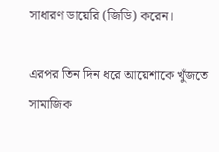সাধারণ ডায়েরি (জিডি) করেন।

এরপর তিন দিন ধরে আয়েশাকে খুঁজতে সামাজিক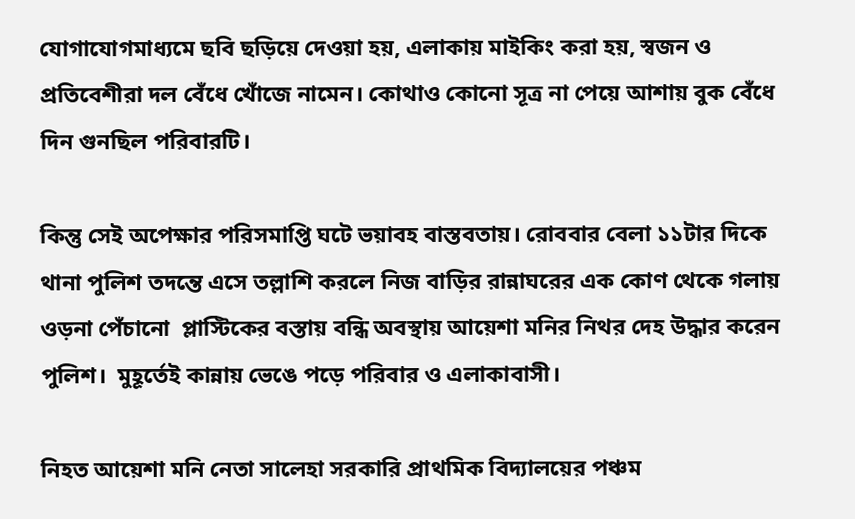যোগাযোগমাধ্যমে ছবি ছড়িয়ে দেওয়া হয়, এলাকায় মাইকিং করা হয়, স্বজন ও প্রতিবেশীরা দল বেঁধে খোঁজে নামেন। কোথাও কোনো সূত্র না পেয়ে আশায় বুক বেঁধে দিন গুনছিল পরিবারটি।

কিন্তু সেই অপেক্ষার পরিসমাপ্তি ঘটে ভয়াবহ বাস্তবতায়। রোববার বেলা ১১টার দিকে থানা পুলিশ তদন্তে এসে তল্লাশি করলে নিজ বাড়ির রান্নাঘরের এক কোণ থেকে গলায় ওড়না পেঁচানো  প্লাস্টিকের বস্তায় বন্ধি অবস্থায় আয়েশা মনির নিথর দেহ উদ্ধার করেন পুলিশ।  মুহূর্তেই কান্নায় ভেঙে পড়ে পরিবার ও এলাকাবাসী।

নিহত আয়েশা মনি নেতা সালেহা সরকারি প্রাথমিক বিদ্যালয়ের পঞ্চম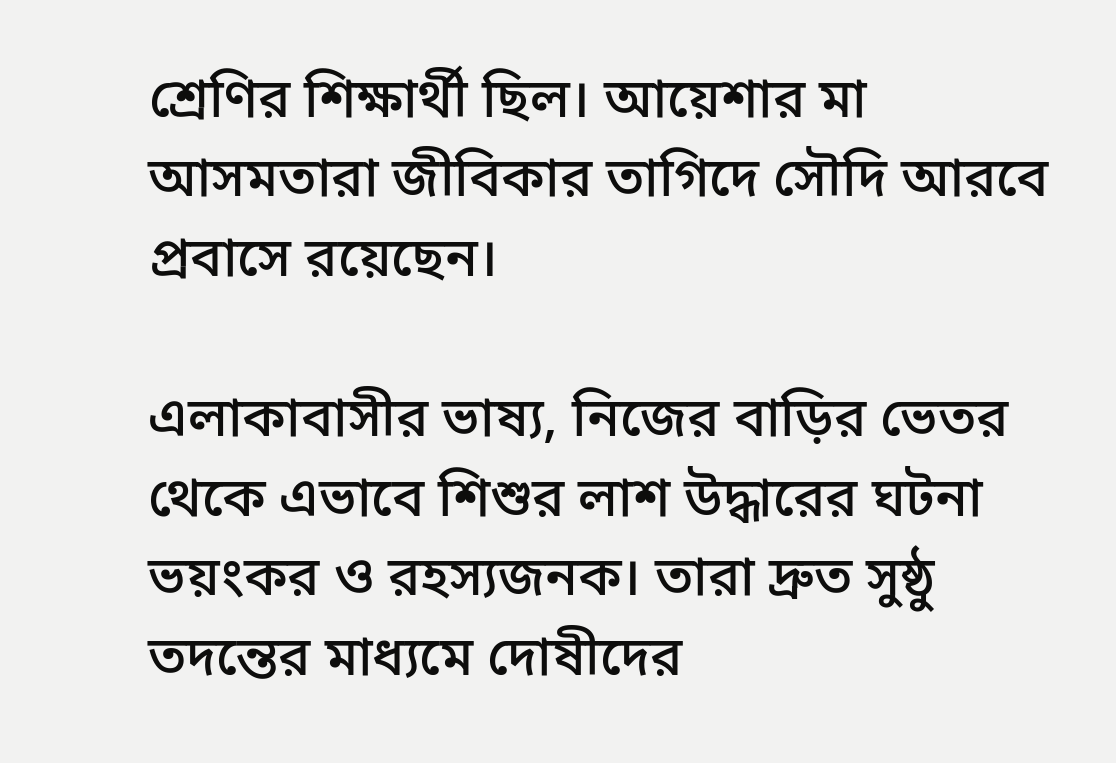শ্রেণির শিক্ষার্থী ছিল। আয়েশার মা আসমতারা জীবিকার তাগিদে সৌদি আরবে প্রবাসে রয়েছেন।

এলাকাবাসীর ভাষ্য, নিজের বাড়ির ভেতর থেকে এভাবে শিশুর লাশ উদ্ধারের ঘটনা ভয়ংকর ও রহস্যজনক। তারা দ্রুত সুষ্ঠু তদন্তের মাধ্যমে দোষীদের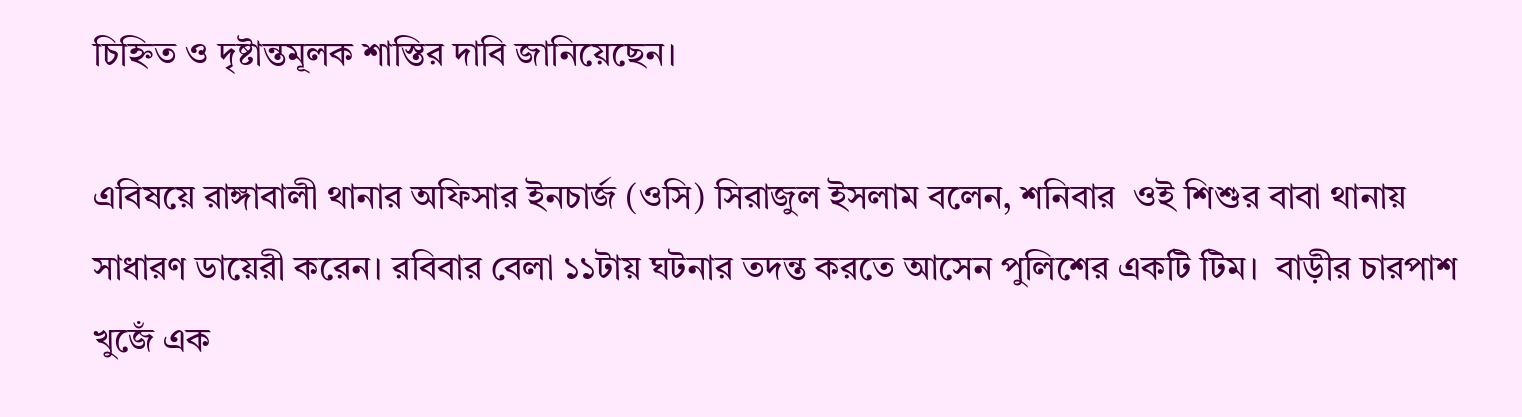চিহ্নিত ও দৃষ্টান্তমূলক শাস্তির দাবি জানিয়েছেন।

এবিষয়ে রাঙ্গাবালী থানার অফিসার ইনচার্জ (ওসি) সিরাজুল ইসলাম বলেন, শনিবার  ওই শিশুর বাবা থানায় সাধারণ ডায়েরী করেন। রবিবার বেলা ১১টায় ঘটনার তদন্ত করতে আসেন পুলিশের একটি টিম।  বাড়ীর চারপাশ খুজেঁ এক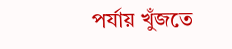পর্যায় খুঁজতে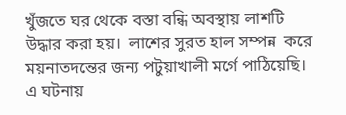খুঁজতে ঘর থেকে বস্তা বন্ধি অবস্থায় লাশটি উদ্ধার করা হয়।  লাশের সুরত হাল সম্পন্ন  করে ময়নাতদন্তের জন্য পটুয়াখালী মর্গে পাঠিয়েছি। এ ঘটনায়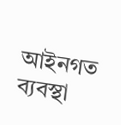আইনগত ব্যবস্থা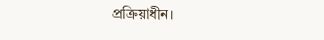প্রক্রিয়াধীন।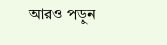আরও পড়ুন